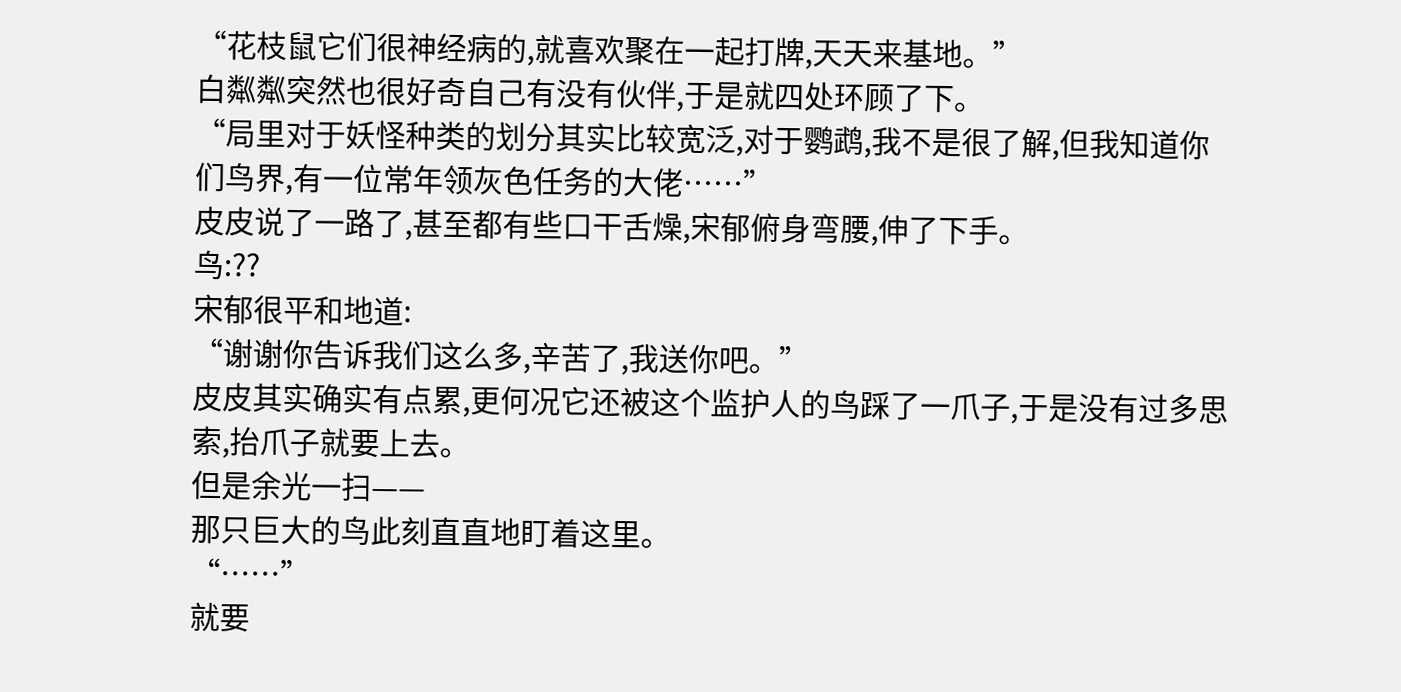“花枝鼠它们很神经病的,就喜欢聚在一起打牌,天天来基地。”
白粼粼突然也很好奇自己有没有伙伴,于是就四处环顾了下。
“局里对于妖怪种类的划分其实比较宽泛,对于鹦鹉,我不是很了解,但我知道你们鸟界,有一位常年领灰色任务的大佬……”
皮皮说了一路了,甚至都有些口干舌燥,宋郁俯身弯腰,伸了下手。
鸟:??
宋郁很平和地道:
“谢谢你告诉我们这么多,辛苦了,我送你吧。”
皮皮其实确实有点累,更何况它还被这个监护人的鸟踩了一爪子,于是没有过多思索,抬爪子就要上去。
但是余光一扫——
那只巨大的鸟此刻直直地盯着这里。
“……”
就要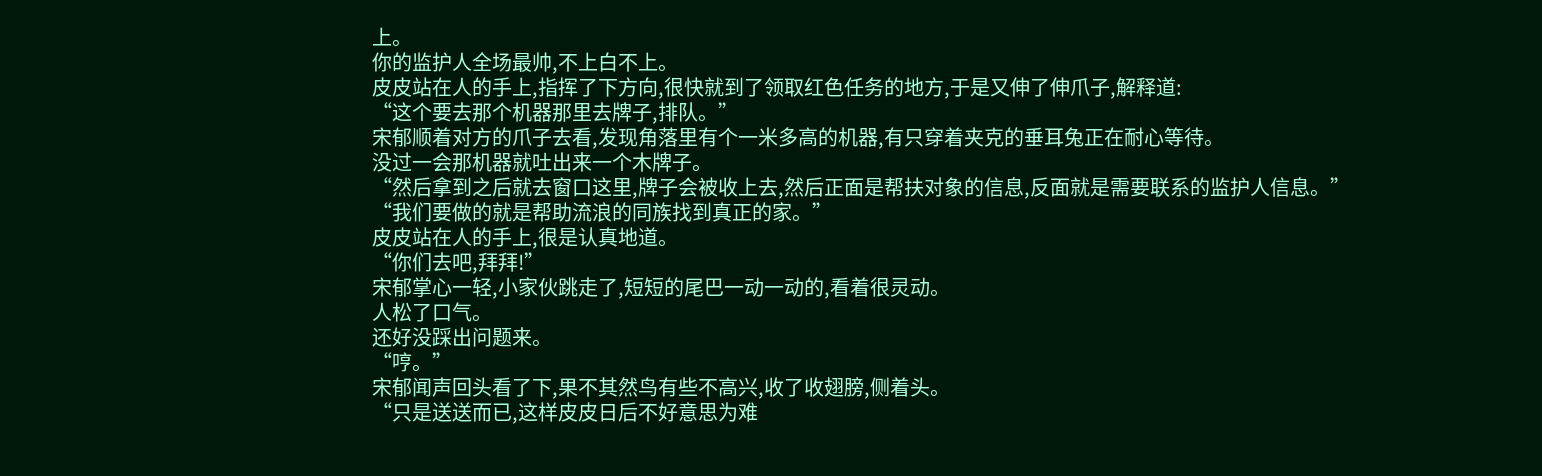上。
你的监护人全场最帅,不上白不上。
皮皮站在人的手上,指挥了下方向,很快就到了领取红色任务的地方,于是又伸了伸爪子,解释道:
“这个要去那个机器那里去牌子,排队。”
宋郁顺着对方的爪子去看,发现角落里有个一米多高的机器,有只穿着夹克的垂耳兔正在耐心等待。
没过一会那机器就吐出来一个木牌子。
“然后拿到之后就去窗口这里,牌子会被收上去,然后正面是帮扶对象的信息,反面就是需要联系的监护人信息。”
“我们要做的就是帮助流浪的同族找到真正的家。”
皮皮站在人的手上,很是认真地道。
“你们去吧,拜拜!”
宋郁掌心一轻,小家伙跳走了,短短的尾巴一动一动的,看着很灵动。
人松了口气。
还好没踩出问题来。
“哼。”
宋郁闻声回头看了下,果不其然鸟有些不高兴,收了收翅膀,侧着头。
“只是送送而已,这样皮皮日后不好意思为难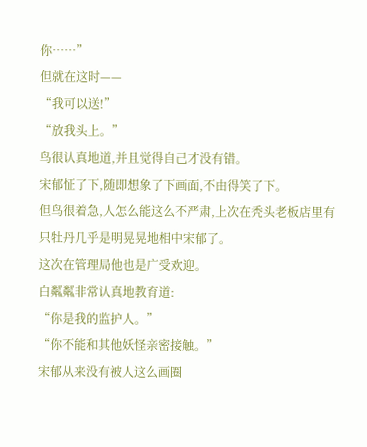你……”
但就在这时——
“我可以送!”
“放我头上。”
鸟很认真地道,并且觉得自己才没有错。
宋郁怔了下,随即想象了下画面,不由得笑了下。
但鸟很着急,人怎么能这么不严肃,上次在秃头老板店里有只牡丹几乎是明晃晃地相中宋郁了。
这次在管理局他也是广受欢迎。
白粼粼非常认真地教育道:
“你是我的监护人。”
“你不能和其他妖怪亲密接触。”
宋郁从来没有被人这么画圈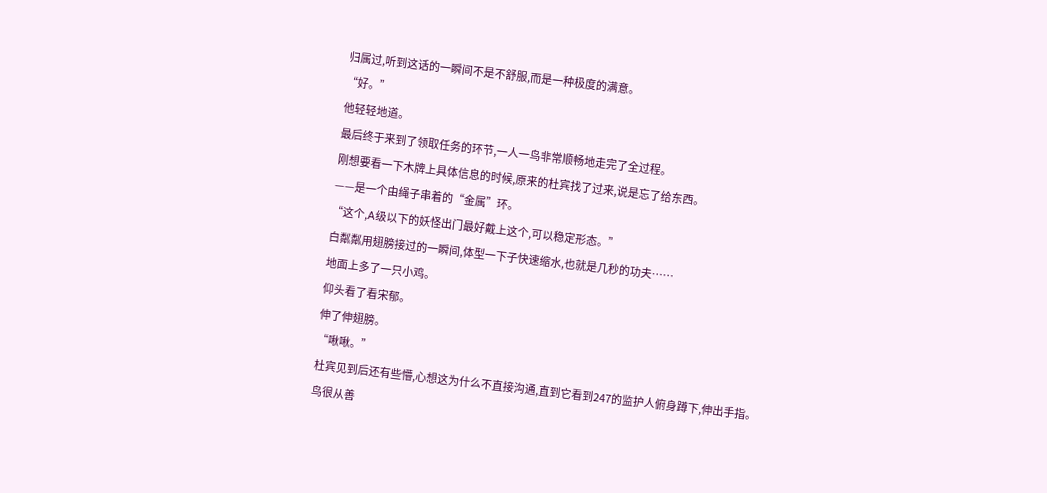归属过,听到这话的一瞬间不是不舒服,而是一种极度的满意。
“好。”
他轻轻地道。
最后终于来到了领取任务的环节,一人一鸟非常顺畅地走完了全过程。
刚想要看一下木牌上具体信息的时候,原来的杜宾找了过来,说是忘了给东西。
——是一个由绳子串着的“金属”环。
“这个,A级以下的妖怪出门最好戴上这个,可以稳定形态。”
白粼粼用翅膀接过的一瞬间,体型一下子快速缩水,也就是几秒的功夫……
地面上多了一只小鸡。
仰头看了看宋郁。
伸了伸翅膀。
“啾啾。”
杜宾见到后还有些懵,心想这为什么不直接沟通,直到它看到247的监护人俯身蹲下,伸出手指。
鸟很从善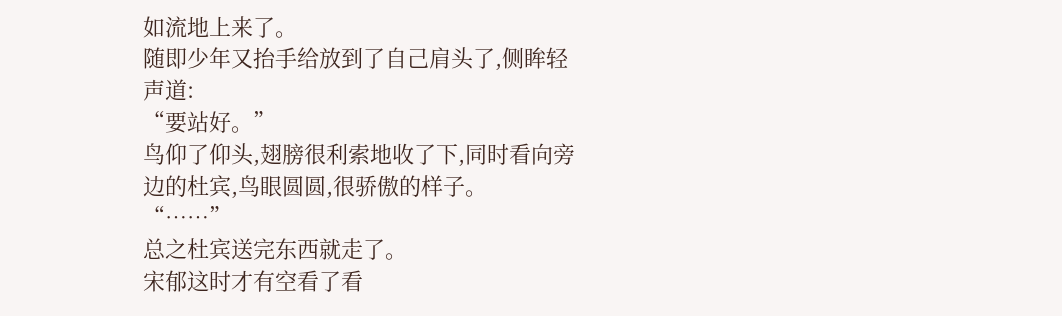如流地上来了。
随即少年又抬手给放到了自己肩头了,侧眸轻声道:
“要站好。”
鸟仰了仰头,翅膀很利索地收了下,同时看向旁边的杜宾,鸟眼圆圆,很骄傲的样子。
“……”
总之杜宾送完东西就走了。
宋郁这时才有空看了看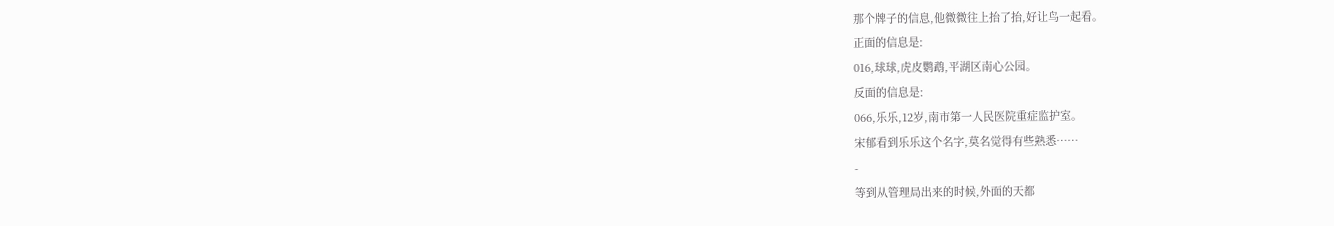那个牌子的信息,他微微往上抬了抬,好让鸟一起看。
正面的信息是:
016,球球,虎皮鹦鹉,平湖区南心公园。
反面的信息是:
066,乐乐,12岁,南市第一人民医院重症监护室。
宋郁看到乐乐这个名字,莫名觉得有些熟悉……
-
等到从管理局出来的时候,外面的天都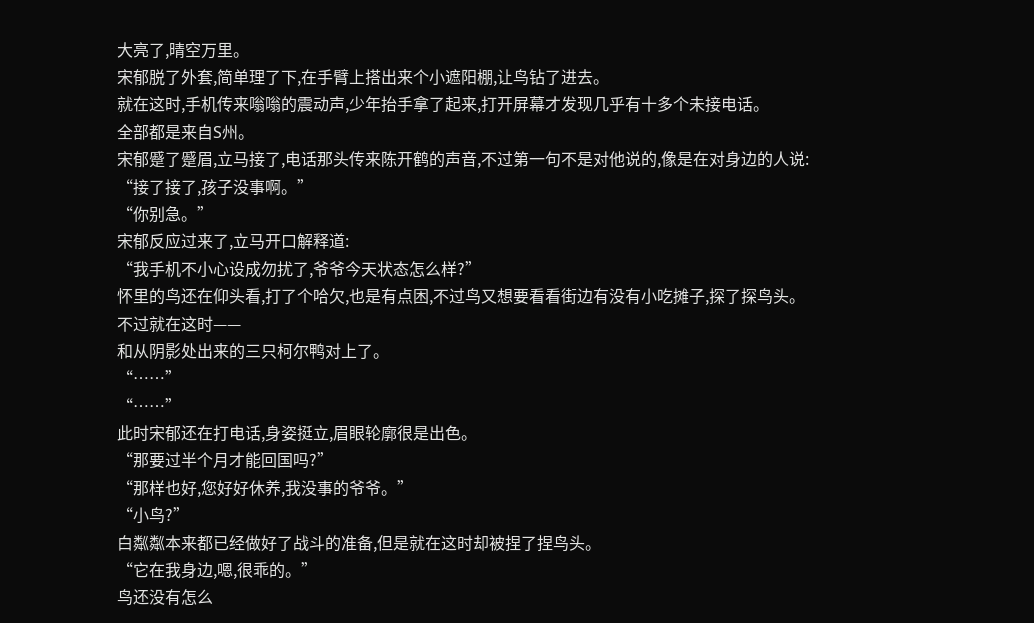大亮了,晴空万里。
宋郁脱了外套,简单理了下,在手臂上搭出来个小遮阳棚,让鸟钻了进去。
就在这时,手机传来嗡嗡的震动声,少年抬手拿了起来,打开屏幕才发现几乎有十多个未接电话。
全部都是来自S州。
宋郁蹙了蹙眉,立马接了,电话那头传来陈开鹤的声音,不过第一句不是对他说的,像是在对身边的人说:
“接了接了,孩子没事啊。”
“你别急。”
宋郁反应过来了,立马开口解释道:
“我手机不小心设成勿扰了,爷爷今天状态怎么样?”
怀里的鸟还在仰头看,打了个哈欠,也是有点困,不过鸟又想要看看街边有没有小吃摊子,探了探鸟头。
不过就在这时——
和从阴影处出来的三只柯尔鸭对上了。
“……”
“……”
此时宋郁还在打电话,身姿挺立,眉眼轮廓很是出色。
“那要过半个月才能回国吗?”
“那样也好,您好好休养,我没事的爷爷。”
“小鸟?”
白粼粼本来都已经做好了战斗的准备,但是就在这时却被捏了捏鸟头。
“它在我身边,嗯,很乖的。”
鸟还没有怎么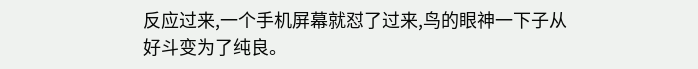反应过来,一个手机屏幕就怼了过来,鸟的眼神一下子从好斗变为了纯良。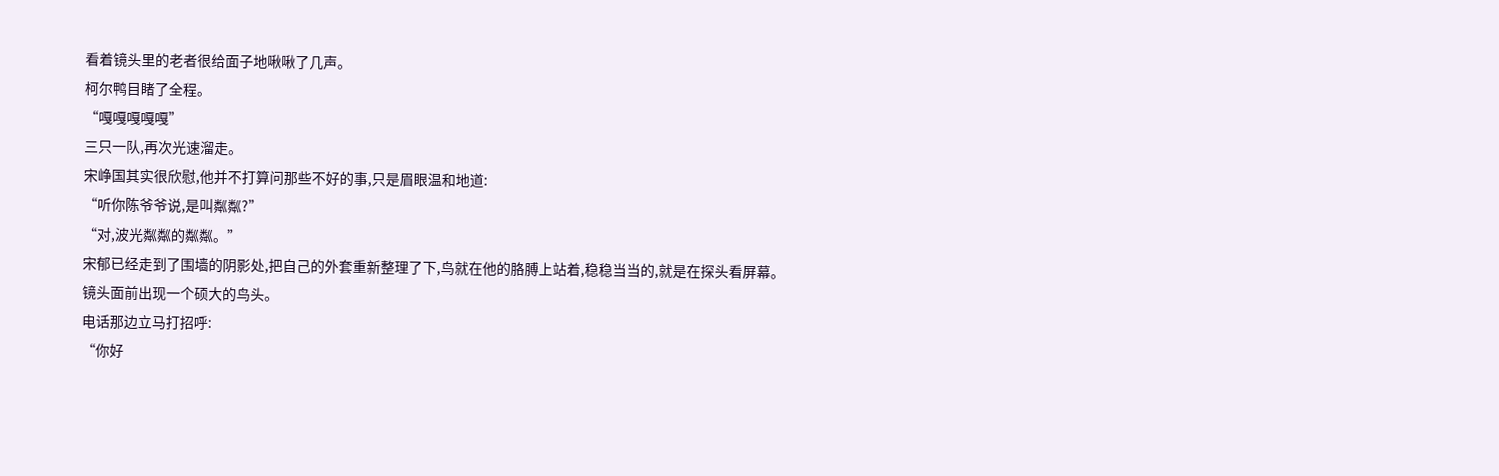看着镜头里的老者很给面子地啾啾了几声。
柯尔鸭目睹了全程。
“嘎嘎嘎嘎嘎”
三只一队,再次光速溜走。
宋峥国其实很欣慰,他并不打算问那些不好的事,只是眉眼温和地道:
“听你陈爷爷说,是叫粼粼?”
“对,波光粼粼的粼粼。”
宋郁已经走到了围墙的阴影处,把自己的外套重新整理了下,鸟就在他的胳膊上站着,稳稳当当的,就是在探头看屏幕。
镜头面前出现一个硕大的鸟头。
电话那边立马打招呼:
“你好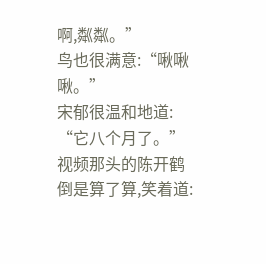啊,粼粼。”
鸟也很满意:“啾啾啾。”
宋郁很温和地道:
“它八个月了。”
视频那头的陈开鹤倒是算了算,笑着道: